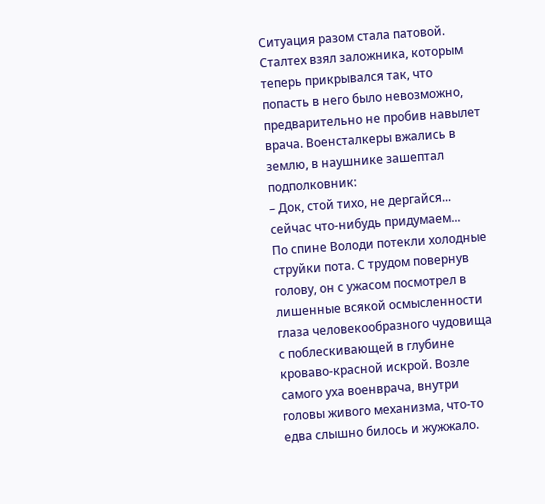Ситуация разом стала патовой. Сталтех взял заложника, которым теперь прикрывался так, что попасть в него было невозможно, предварительно не пробив навылет врача. Военсталкеры вжались в землю, в наушнике зашептал подполковник:
– Док, стой тихо, не дергайся... сейчас что-нибудь придумаем...
По спине Володи потекли холодные струйки пота. С трудом повернув голову, он с ужасом посмотрел в лишенные всякой осмысленности глаза человекообразного чудовища с поблескивающей в глубине кроваво-красной искрой. Возле самого уха военврача, внутри головы живого механизма, что-то едва слышно билось и жужжало.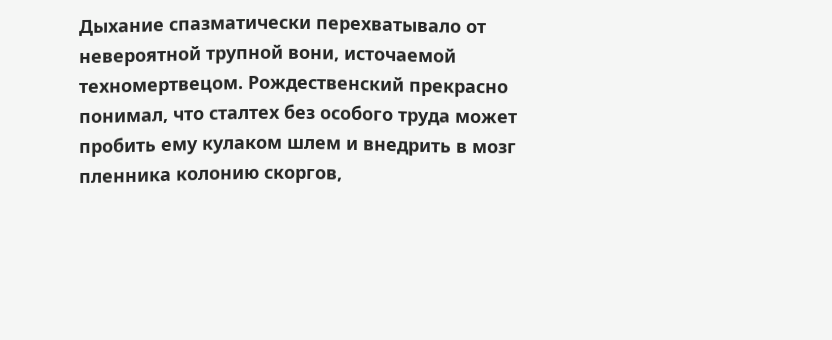Дыхание спазматически перехватывало от невероятной трупной вони, источаемой техномертвецом. Рождественский прекрасно понимал, что сталтех без особого труда может пробить ему кулаком шлем и внедрить в мозг пленника колонию скоргов,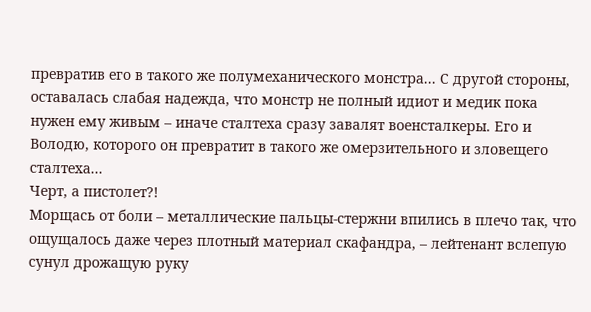превратив его в такого же полумеханического монстра... С другой стороны, оставалась слабая надежда, что монстр не полный идиот и медик пока нужен ему живым – иначе сталтеха сразу завалят военсталкеры. Его и Володю, которого он превратит в такого же омерзительного и зловещего сталтеха...
Черт, а пистолет?!
Морщась от боли – металлические пальцы-стержни впились в плечо так, что ощущалось даже через плотный материал скафандра, – лейтенант вслепую сунул дрожащую руку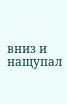вниз и нащупал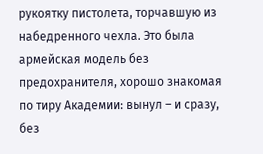рукоятку пистолета, торчавшую из набедренного чехла. Это была армейская модель без предохранителя, хорошо знакомая по тиру Академии: вынул – и сразу, без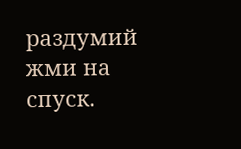раздумий жми на спуск.